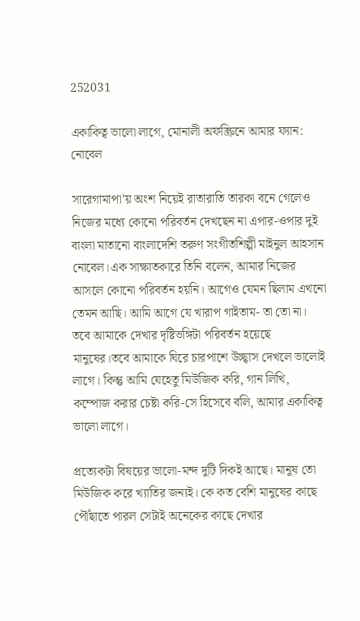252031

একাকিত্ব ভালো লাগে, মোনালী অফস্ক্রিনে আমার ফ্যান: নোবেল

সারেগামাপা’য় অংশ নিয়েই রাতারাতি তারকা বনে গেলেও নিজের মধ্যে কোনো পরিবর্তন দেখছেন না এপার-ওপার দুই বাংলা মাতানো বাংলাদেশি তরুণ সংগীতশিল্পী মাইনুল আহসান নোবেল।এক সাক্ষাতকারে তিনি বলেন, আমার নিজের আসলে কোনো পরিবর্তন হয়নি। আগেও যেমন ছিলাম এখনো তেমন আছি। আমি আগে যে খারাপ গাইতাম- তা তো না। তবে আমাকে দেখার দৃষ্টিভঙ্গিটা পরিবর্তন হয়েছে মানুষের।তবে আমাকে ঘিরে চারপাশে উচ্ছ্বাস দেখলে ভালোই লাগে। কিন্তু আমি যেহেতু মিউজিক করি, গান লিখি, কম্পোজ করার চেষ্টা করি-সে হিসেবে বলি, আমার একাকিত্ব ভালো লাগে।

প্রত্যেকটা বিষয়ের ভালো-মন্দ দুটি দিকই আছে। মানুষ তো মিউজিক করে খ্যাতির জন্যই। কে কত বেশি মানুষের কাছে পৌঁছাতে পারল সেটাই অনেকের কাছে দেখার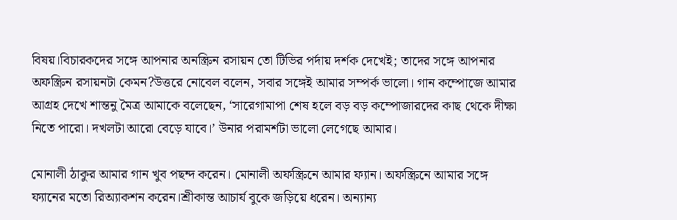বিষয়।বিচারকদের সঙ্গে আপনার অনস্ক্রিন রসায়ন তো টিভির পর্দায় দর্শক দেখেই; তাদের সঙ্গে আপনার অফস্ক্রিন রসায়নটা কেমন?উত্তরে নোবেল বলেন, সবার সঙ্গেই আমার সম্পর্ক ভালো। গান কম্পোজে আমার আগ্রহ দেখে শান্তনু মৈত্র আমাকে বলেছেন, ‘সারেগামাপা শেষ হলে বড় বড় কম্পোজারদের কাছ থেকে দীক্ষা নিতে পারো। দখলটা আরো বেড়ে যাবে।’ উনার পরামর্শটা ভালো লেগেছে আমার।

মোনালী ঠাকুর আমার গান খুব পছন্দ করেন। মোনালী অফস্ক্রিনে আমার ফ্যান। অফস্ক্রিনে আমার সঙ্গে ফ্যানের মতো রিঅ্যাকশন করেন।শ্রীকান্ত আচার্য বুকে জড়িয়ে ধরেন। অন্যান্য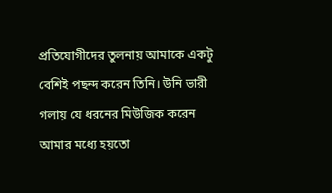প্রতিযোগীদের তুলনায় আমাকে একটু বেশিই পছন্দ করেন তিনি। উনি ভারী গলায় যে ধরনের মিউজিক করেন আমার মধ্যে হয়তো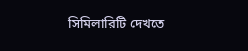সিমিলারিটি দেখতে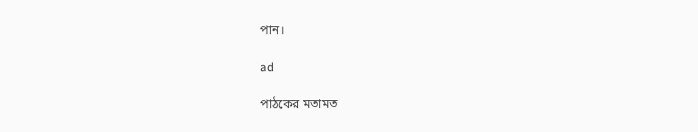পান।

ad

পাঠকের মতামত